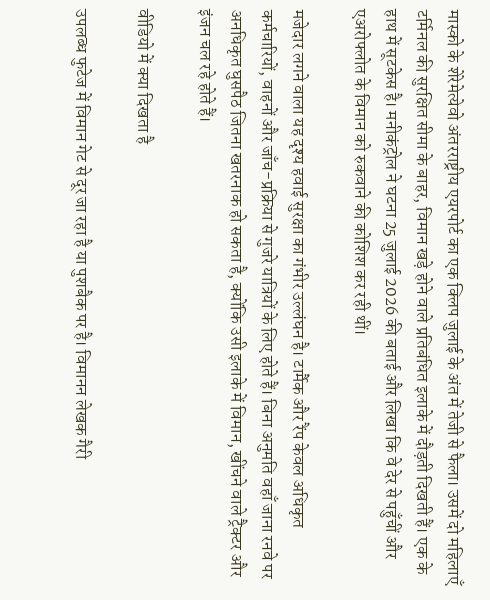मास्को के शेरेमेत्येवो अंतरराष्ट्रीय एयरपोर्ट का एक क्लिप जुलाई के अंत में तेजी से फैला। उसमें दो महिलाएँ टर्मिनल की सुरक्षित सीमा के बाहर, विमान खड़े होने वाले प्रतिबंधित इलाके में दौड़ती दिखती हैं। एक के हाथ में सूटकेस है। मनीकंट्रोल ने घटना 25 जुलाई 2026 की बताई और लिखा कि वे देर से पहुँचीं और एअरोफ्लोत के विमान को रुकवाने की कोशिश कर रही थीं।

मजेदार लगने वाला यह दृश्य हवाई सुरक्षा का गंभीर उल्लंघन है। टार्मैक और रैंप केवल अधिकृत कर्मचारियों, वाहनों और जाँच-प्रक्रिया से गुजरे यात्रियों के लिए होते हैं। बिना अनुमति वहाँ जाना रनवे पर अनधिकृत घुसपैठ जितना खतरनाक हो सकता है, क्योंकि उसी इलाके में विमान, खींचने वाले ट्रैक्टर और इंजन चल रहे होते हैं।

वीडियो में क्या दिखता है

उपलब्ध फुटेज में विमान गेट से दूर जा रहा है या पुशबैक पर है। विमानन लेखक गैरी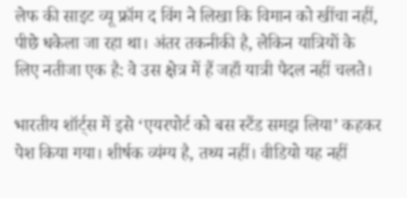लेफ की साइट व्यू फ्रॉम द विंग ने लिखा कि विमान को खींचा नहीं, पीछे धकेला जा रहा था। अंतर तकनीकी है, लेकिन यात्रियों के लिए नतीजा एक है: वे उस क्षेत्र में हैं जहाँ यात्री पैदल नहीं चलते।

भारतीय शॉर्ट्स में इसे ‘एयरपोर्ट को बस स्टैंड समझ लिया’ कहकर पेश किया गया। शीर्षक व्यंग्य है, तथ्य नहीं। वीडियो यह नहीं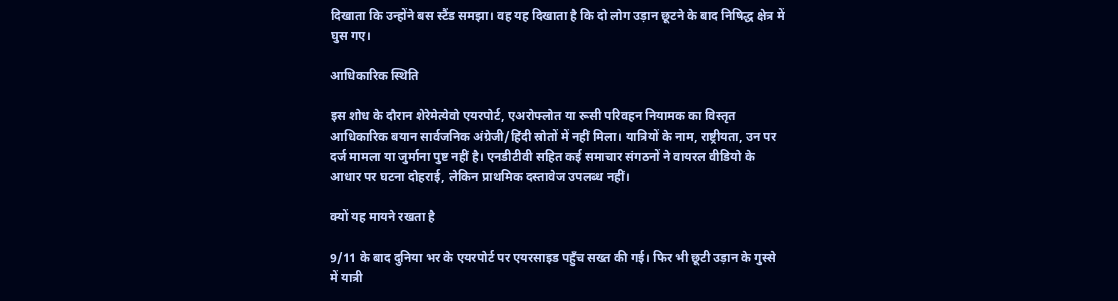दिखाता कि उन्होंने बस स्टैंड समझा। वह यह दिखाता है कि दो लोग उड़ान छूटने के बाद निषिद्ध क्षेत्र में घुस गए।

आधिकारिक स्थिति

इस शोध के दौरान शेरेमेत्येवो एयरपोर्ट, एअरोफ्लोत या रूसी परिवहन नियामक का विस्तृत आधिकारिक बयान सार्वजनिक अंग्रेजी/हिंदी स्रोतों में नहीं मिला। यात्रियों के नाम, राष्ट्रीयता, उन पर दर्ज मामला या जुर्माना पुष्ट नहीं है। एनडीटीवी सहित कई समाचार संगठनों ने वायरल वीडियो के आधार पर घटना दोहराई, लेकिन प्राथमिक दस्तावेज उपलब्ध नहीं।

क्यों यह मायने रखता है

9/11 के बाद दुनिया भर के एयरपोर्ट पर एयरसाइड पहुँच सख्त की गई। फिर भी छूटी उड़ान के गुस्से में यात्री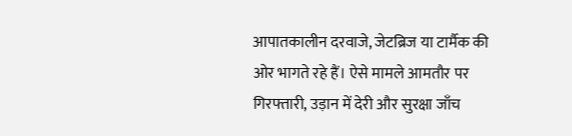आपातकालीन दरवाजे, जेटब्रिज या टार्मैक की ओर भागते रहे हैं। ऐसे मामले आमतौर पर गिरफ्तारी, उड़ान में देरी और सुरक्षा जाँच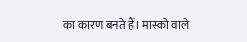का कारण बनते हैं। मास्को वाले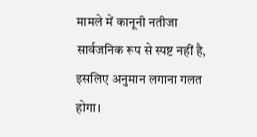मामले में कानूनी नतीजा सार्वजनिक रूप से स्पष्ट नहीं है, इसलिए अनुमान लगाना गलत होगा।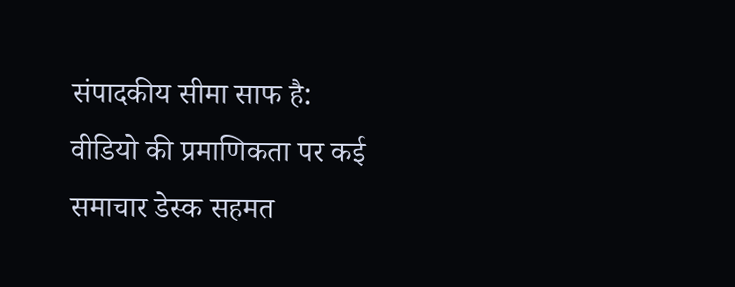संपादकीय सीमा साफ है: वीडियो की प्रमाणिकता पर कई समाचार डेस्क सहमत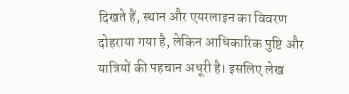दिखते हैं, स्थान और एयरलाइन का विवरण दोहराया गया है, लेकिन आधिकारिक पुष्टि और यात्रियों की पहचान अधूरी है। इसलिए लेख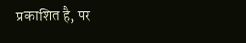प्रकाशित है, पर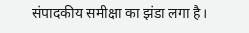संपादकीय समीक्षा का झंडा लगा है।